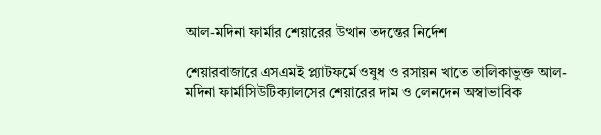আল-মদিনা ফার্মার শেয়ারের উত্থান তদন্তের নির্দেশ

শেয়ারবাজারে এসএমই প্ল্যাটফর্মে ওষুধ ও রসায়ন খাতে তালিকাভুক্ত আল-মদিনা ফার্মাসিউটিক্যালসের শেয়ারের দাম ও লেনদেন অস্বাভাবিক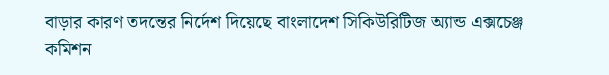বাড়ার কারণ তদন্তের নির্দেশ দিয়েছে বাংলাদেশ সিকিউরিটিজ অ্যান্ড এক্সচেঞ্জ কমিশন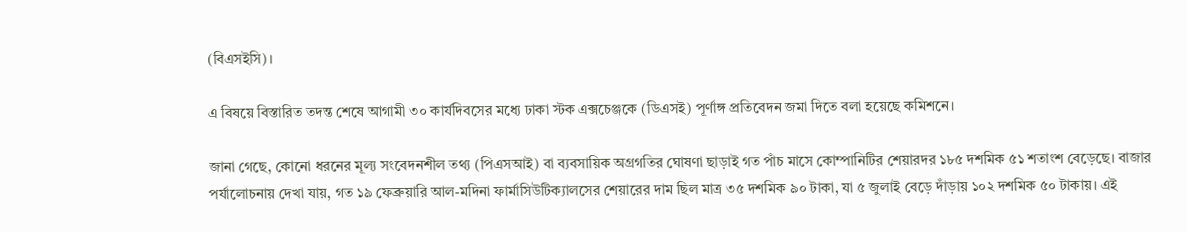(বিএসইসি)।

এ বিষয়ে বিস্তারিত তদন্ত শেষে আগামী ৩০ কার্যদিবসের মধ্যে ঢাকা স্টক এক্সচেঞ্জকে (ডিএসই) পূর্ণাঙ্গ প্রতিবেদন জমা দিতে বলা হয়েছে কমিশনে।

জানা গেছে, কোনো ধরনের মূল্য সংবেদনশীল তথ্য (পিএসআই) বা ব্যবসায়িক অগ্রগতির ঘোষণা ছাড়াই গত পাঁচ মাসে কোম্পানিটির শেয়ারদর ১৮৫ দশমিক ৫১ শতাংশ বেড়েছে। বাজার পর্যালোচনায় দেখা যায়, গত ১৯ ফেব্রুয়ারি আল-মদিনা ফার্মাসিউটিক্যালসের শেয়ারের দাম ছিল মাত্র ৩৫ দশমিক ৯০ টাকা, যা ৫ জুলাই বেড়ে দাঁড়ায় ১০২ দশমিক ৫০ টাকায়। এই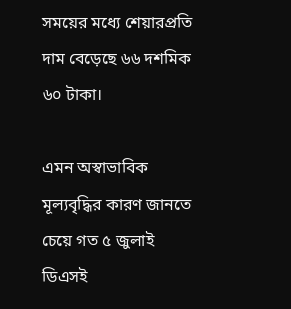সময়ের মধ্যে শেয়ারপ্রতি দাম বেড়েছে ৬৬ দশমিক ৬০ টাকা।

এমন অস্বাভাবিক মূল্যবৃদ্ধির কারণ জানতে চেয়ে গত ৫ জুলাই ডিএসই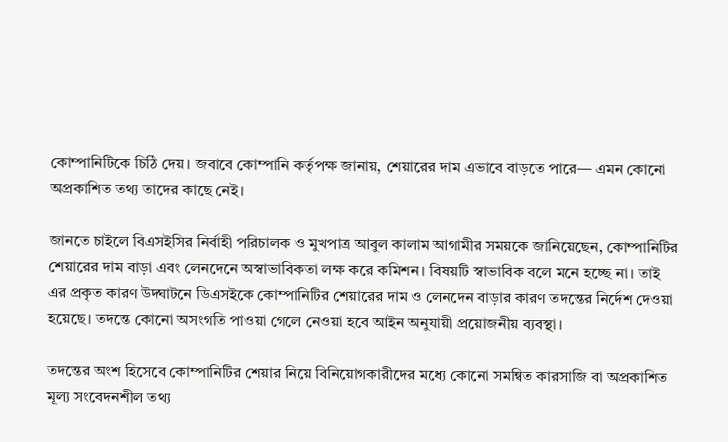কোম্পানিটিকে চিঠি দেয়। জবাবে কোম্পানি কর্তৃপক্ষ জানায়, শেয়ারের দাম এভাবে বাড়তে পারে— এমন কোনো অপ্রকাশিত তথ্য তাদের কাছে নেই।

জানতে চাইলে বিএসইসির নির্বাহী পরিচালক ও মুখপাত্র আবুল কালাম আগামীর সময়কে জানিয়েছেন, কোম্পানিটির শেয়ারের দাম বাড়া এবং লেনদেনে অস্বাভাবিকতা লক্ষ করে কমিশন। বিষয়টি স্বাভাবিক বলে মনে হচ্ছে না। তাই এর প্রকৃত কারণ উদ্ঘাটনে ডিএসইকে কোম্পানিটির শেয়ারের দাম ও লেনদেন বাড়ার কারণ তদন্তের নির্দেশ দেওয়া হয়েছে। তদন্তে কোনো অসংগতি পাওয়া গেলে নেওয়া হবে আইন অনুযায়ী প্রয়োজনীয় ব্যবস্থা।

তদন্তের অংশ হিসেবে কোম্পানিটির শেয়ার নিয়ে বিনিয়োগকারীদের মধ্যে কোনো সমন্বিত কারসাজি বা অপ্রকাশিত মূল্য সংবেদনশীল তথ্য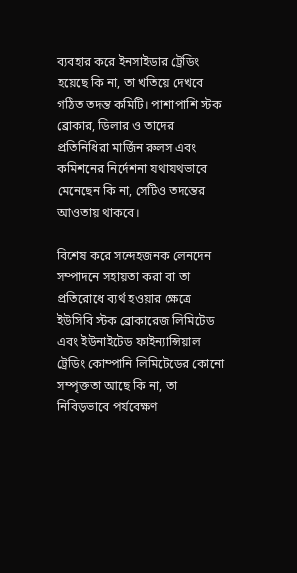ব্যবহার করে ইনসাইডার ট্রেডিং হয়েছে কি না, তা খতিয়ে দেখবে গঠিত তদন্ত কমিটি। পাশাপাশি স্টক ব্রোকার, ডিলার ও তাদের প্রতিনিধিরা মার্জিন রুলস এবং কমিশনের নির্দেশনা যথাযথভাবে মেনেছেন কি না, সেটিও তদন্তের আওতায় থাকবে।

বিশেষ করে সন্দেহজনক লেনদেন সম্পাদনে সহায়তা করা বা তা প্রতিরোধে ব্যর্থ হওয়ার ক্ষেত্রে ইউসিবি স্টক ব্রোকারেজ লিমিটেড এবং ইউনাইটেড ফাইন্যান্সিয়াল ট্রেডিং কোম্পানি লিমিটেডের কোনো সম্পৃক্ততা আছে কি না, তা নিবিড়ভাবে পর্যবেক্ষণ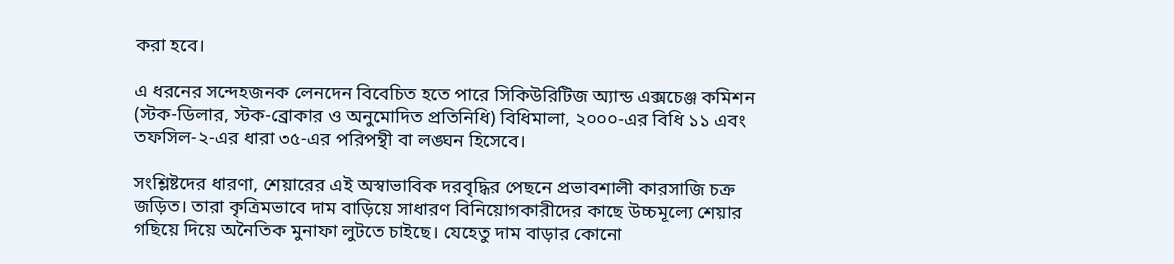করা হবে।

এ ধরনের সন্দেহজনক লেনদেন বিবেচিত হতে পারে সিকিউরিটিজ অ্যান্ড এক্সচেঞ্জ কমিশন (স্টক-ডিলার, স্টক-ব্রোকার ও অনুমোদিত প্রতিনিধি) বিধিমালা, ২০০০-এর বিধি ১১ এবং তফসিল-২-এর ধারা ৩৫-এর পরিপন্থী বা লঙ্ঘন হিসেবে।

সংশ্লিষ্টদের ধারণা, শেয়ারের এই অস্বাভাবিক দরবৃদ্ধির পেছনে প্রভাবশালী কারসাজি চক্র জড়িত। তারা কৃত্রিমভাবে দাম বাড়িয়ে সাধারণ বিনিয়োগকারীদের কাছে উচ্চমূল্যে শেয়ার গছিয়ে দিয়ে অনৈতিক মুনাফা লুটতে চাইছে। যেহেতু দাম বাড়ার কোনো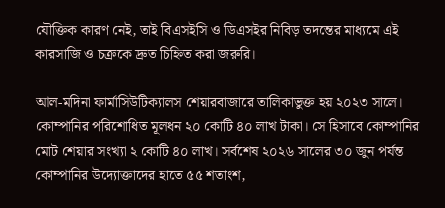যৌক্তিক কারণ নেই, তাই বিএসইসি ও ডিএসইর নিবিড় তদন্তের মাধ্যমে এই কারসাজি ও চক্রকে দ্রুত চিহ্নিত করা জরুরি।

আল-মদিনা ফার্মাসিউটিক্যালস শেয়ারবাজারে তালিকাভুক্ত হয় ২০২৩ সালে। কোম্পানির পরিশোধিত মূলধন ২০ কোটি ৪০ লাখ টাকা। সে হিসাবে কোম্পানির মোট শেয়ার সংখ্যা ২ কোটি ৪০ লাখ। সর্বশেষ ২০২৬ সালের ৩০ জুন পর্যন্ত কোম্পানির উদ্যোক্তাদের হাতে ৫৫ শতাংশ,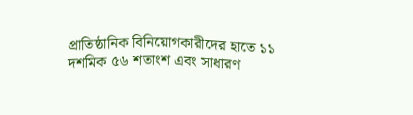প্রাতিষ্ঠানিক বিনিয়োগকারীদের হাতে ১১ দশমিক ৫৬ শতাংশ এবং সাধারণ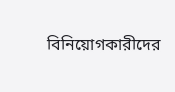বিনিয়োগকারীদের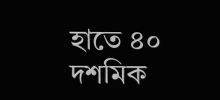হাতে ৪০ দশমিক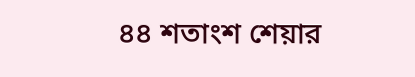৪৪ শতাংশ শেয়ার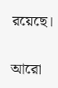রয়েছে।

আরো